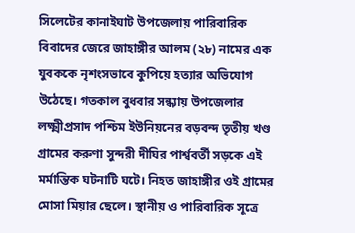সিলেটের কানাইঘাট উপজেলায় পারিবারিক বিবাদের জেরে জাহাঙ্গীর আলম (২৮) নামের এক যুবককে নৃশংসভাবে কুপিয়ে হত্যার অভিযোগ উঠেছে। গতকাল বুধবার সন্ধ্যায় উপজেলার লক্ষ্মীপ্রসাদ পশ্চিম ইউনিয়নের বড়বন্দ তৃতীয় খণ্ড গ্রামের করুণা সুন্দরী দীঘির পার্শ্ববর্তী সড়কে এই মর্মান্তিক ঘটনাটি ঘটে। নিহত জাহাঙ্গীর ওই গ্রামের মোসা মিয়ার ছেলে। স্থানীয় ও পারিবারিক সূত্রে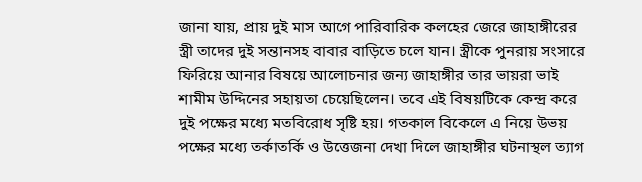জানা যায়, প্রায় দুই মাস আগে পারিবারিক কলহের জেরে জাহাঙ্গীরের স্ত্রী তাদের দুই সন্তানসহ বাবার বাড়িতে চলে যান। স্ত্রীকে পুনরায় সংসারে ফিরিয়ে আনার বিষয়ে আলোচনার জন্য জাহাঙ্গীর তার ভায়রা ভাই শামীম উদ্দিনের সহায়তা চেয়েছিলেন। তবে এই বিষয়টিকে কেন্দ্র করে দুই পক্ষের মধ্যে মতবিরোধ সৃষ্টি হয়। গতকাল বিকেলে এ নিয়ে উভয় পক্ষের মধ্যে তর্কাতর্কি ও উত্তেজনা দেখা দিলে জাহাঙ্গীর ঘটনাস্থল ত্যাগ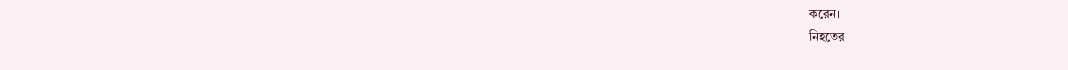করেন।
নিহতের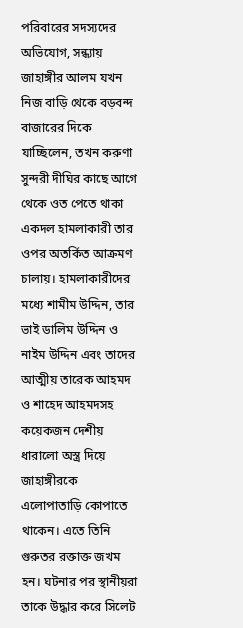পরিবারের সদস্যদের অভিযোগ, সন্ধ্যায় জাহাঙ্গীর আলম যখন নিজ বাড়ি থেকে বড়বন্দ বাজারের দিকে যাচ্ছিলেন, তখন করুণা সুন্দরী দীঘির কাছে আগে থেকে ওত পেতে থাকা একদল হামলাকারী তার ওপর অতর্কিত আক্রমণ চালায়। হামলাকারীদের মধ্যে শামীম উদ্দিন, তার ভাই ডালিম উদ্দিন ও নাইম উদ্দিন এবং তাদের আত্মীয় তারেক আহমদ ও শাহেদ আহমদসহ কয়েকজন দেশীয় ধারালো অস্ত্র দিয়ে জাহাঙ্গীরকে এলোপাতাড়ি কোপাতে থাকেন। এতে তিনি গুরুতর রক্তাক্ত জখম হন। ঘটনার পর স্থানীয়রা তাকে উদ্ধার করে সিলেট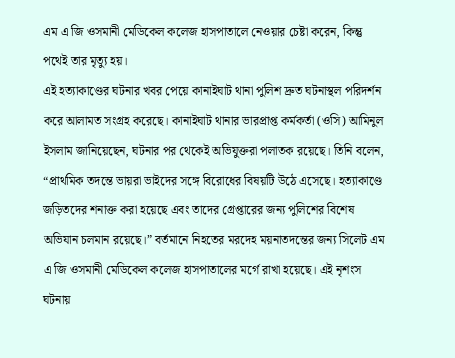এম এ জি ওসমানী মেডিকেল কলেজ হাসপাতালে নেওয়ার চেষ্টা করেন, কিন্তু পথেই তার মৃত্যু হয়।
এই হত্যাকাণ্ডের ঘটনার খবর পেয়ে কানাইঘাট থানা পুলিশ দ্রুত ঘটনাস্থল পরিদর্শন করে আলামত সংগ্রহ করেছে। কানাইঘাট থানার ভারপ্রাপ্ত কর্মকর্তা (ওসি) আমিনুল ইসলাম জানিয়েছেন, ঘটনার পর থেকেই অভিযুক্তরা পলাতক রয়েছে। তিনি বলেন, “প্রাথমিক তদন্তে ভায়রা ভাইদের সঙ্গে বিরোধের বিষয়টি উঠে এসেছে। হত্যাকাণ্ডে জড়িতদের শনাক্ত করা হয়েছে এবং তাদের গ্রেপ্তারের জন্য পুলিশের বিশেষ অভিযান চলমান রয়েছে।” বর্তমানে নিহতের মরদেহ ময়নাতদন্তের জন্য সিলেট এম এ জি ওসমানী মেডিকেল কলেজ হাসপাতালের মর্গে রাখা হয়েছে। এই নৃশংস ঘটনায়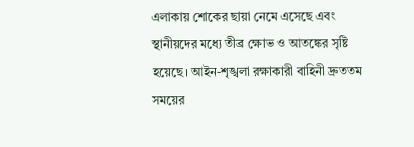এলাকায় শোকের ছায়া নেমে এসেছে এবং স্থানীয়দের মধ্যে তীব্র ক্ষোভ ও আতঙ্কের সৃষ্টি হয়েছে। আইন-শৃঙ্খলা রক্ষাকারী বাহিনী দ্রুততম সময়ের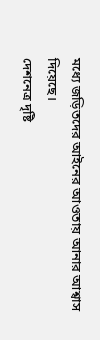মধ্যে জড়িতদের আইনের আওতায় আনার আশ্বাস দিয়েছে।
দেশনেত্র দৃষ্টি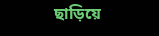ছাড়িয়ে